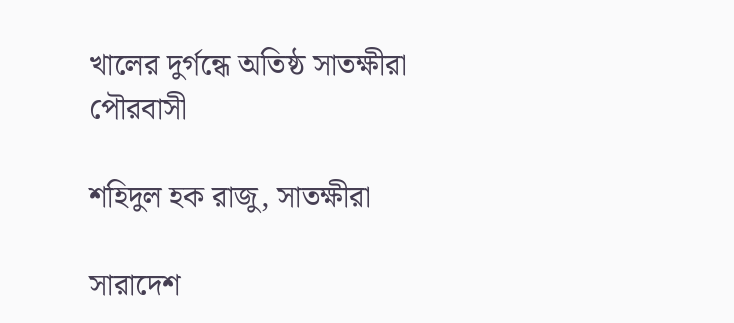খালের দুর্গন্ধে অতিষ্ঠ সাতক্ষীরা পৌরবাসী

শহিদুল হক রাজু, সাতক্ষীরা

সারাদেশ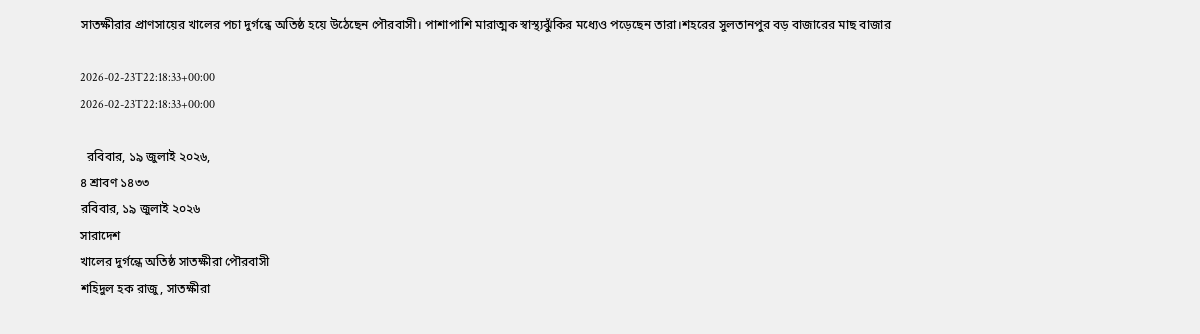সাতক্ষীরার প্রাণসায়ের খালের পচা দুর্গন্ধে অতিষ্ঠ হয়ে উঠেছেন পৌরবাসী। পাশাপাশি মারাত্মক স্বাস্থ্যঝুঁকির মধ্যেও পড়েছেন তারা।শহরের সুলতানপুর বড় বাজারের মাছ বাজার

2026-02-23T22:18:33+00:00
2026-02-23T22:18:33+00:00

  রবিবার, ১৯ জুলাই ২০২৬,
৪ শ্রাবণ ১৪৩৩
রবিবার, ১৯ জুলাই ২০২৬
সারাদেশ
খালের দুর্গন্ধে অতিষ্ঠ সাতক্ষীরা পৌরবাসী
শহিদুল হক রাজু, সাতক্ষীরা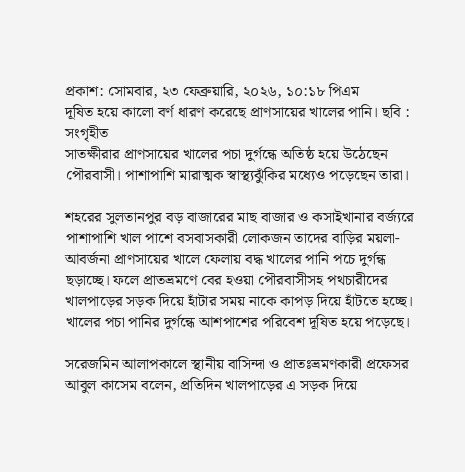প্রকাশ: সোমবার, ২৩ ফেব্রুয়ারি, ২০২৬, ১০:১৮ পিএম
দূষিত হয়ে কালো বর্ণ ধারণ করেছে প্রাণসায়ের খালের পানি। ছবি : সংগৃহীত
সাতক্ষীরার প্রাণসায়ের খালের পচা দুর্গন্ধে অতিষ্ঠ হয়ে উঠেছেন পৌরবাসী। পাশাপাশি মারাত্মক স্বাস্থ্যঝুঁকির মধ্যেও পড়েছেন তারা।

শহরের সুলতানপুর বড় বাজারের মাছ বাজার ও কসাইখানার বর্জ্যরে পাশাপাশি খাল পাশে বসবাসকারী লোকজন তাদের বাড়ির ময়লা-আবর্জনা প্রাণসায়ের খালে ফেলায় বদ্ধ খালের পানি পচে দুর্গন্ধ ছড়াচ্ছে। ফলে প্রাতভ্রমণে বের হওয়া পৌরবাসীসহ পথচারীদের খালপাড়ের সড়ক দিয়ে হাঁটার সময় নাকে কাপড় দিয়ে হাঁটতে হচ্ছে। খালের পচা পানির দুর্গন্ধে আশপাশের পরিবেশ দূষিত হয়ে পড়েছে।

সরেজমিন আলাপকালে স্থানীয় বাসিন্দা ও প্রাতঃভ্রমণকারী প্রফেসর আবুল কাসেম বলেন, প্রতিদিন খালপাড়ের এ সড়ক দিয়ে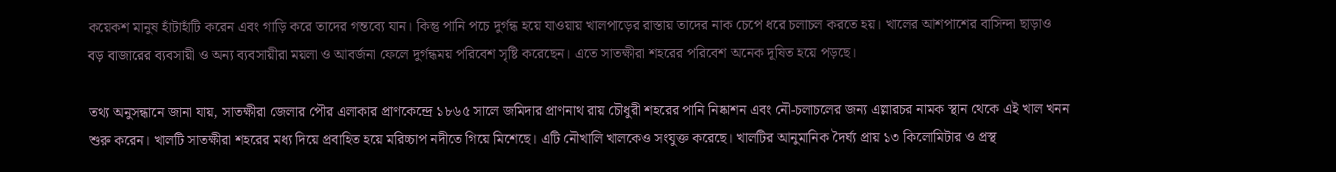কয়েকশ মানুষ হাঁটাহাঁটি করেন এবং গাড়ি করে তাদের গন্তব্যে যান। কিন্তু পানি পচে দুর্গন্ধ হয়ে যাওয়ায় খালপাড়ের রাস্তায় তাদের নাক চেপে ধরে চলাচল করতে হয়। খালের আশপাশের বাসিন্দা ছাড়াও বড় বাজারের ব্যবসায়ী ও অন্য ব্যবসায়ীরা ময়লা ও আবর্জনা ফেলে দুর্গন্ধময় পরিবেশ সৃষ্টি করেছেন। এতে সাতক্ষীরা শহরের পরিবেশ অনেক দূষিত হয়ে পড়ছে।

তথ্য অনুসন্ধানে জানা যায়, সাতক্ষীরা জেলার পৌর এলাকার প্রাণকেন্দ্রে ১৮৬৫ সালে জমিদার প্রাণনাথ রায় চৌধুরী শহরের পানি নিষ্কাশন এবং নৌ-চলাচলের জন্য এল্লারচর নামক স্থান থেকে এই খাল খনন শুরু করেন। খালটি সাতক্ষীরা শহরের মধ্য দিয়ে প্রবাহিত হয়ে মরিচ্চাপ নদীতে গিয়ে মিশেছে। এটি নৌখালি খালকেও সংযুক্ত করেছে। খালটির আনুমানিক দৈর্ঘ্য প্রায় ১৩ কিলোমিটার ও প্রস্থ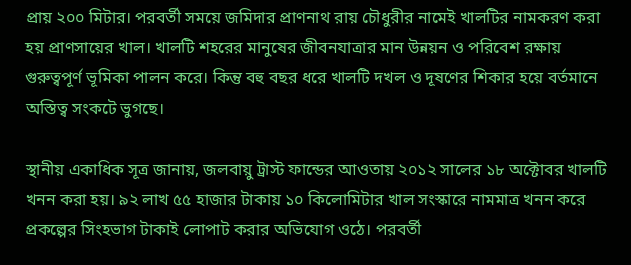প্রায় ২০০ মিটার। পরবর্তী সময়ে জমিদার প্রাণনাথ রায় চৌধুরীর নামেই খালটির নামকরণ করা হয় প্রাণসায়ের খাল। খালটি শহরের মানুষের জীবনযাত্রার মান উন্নয়ন ও পরিবেশ রক্ষায় গুরুত্বপূর্ণ ভূমিকা পালন করে। কিন্তু বহু বছর ধরে খালটি দখল ও দূষণের শিকার হয়ে বর্তমানে অস্তিত্ব সংকটে ভুগছে।

স্থানীয় একাধিক সূত্র জানায়, জলবায়ু ট্রাস্ট ফান্ডের আওতায় ২০১২ সালের ১৮ অক্টোবর খালটি খনন করা হয়। ৯২ লাখ ৫৫ হাজার টাকায় ১০ কিলোমিটার খাল সংস্কারে নামমাত্র খনন করে প্রকল্পের সিংহভাগ টাকাই লোপাট করার অভিযোগ ওঠে। পরবর্তী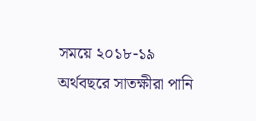সময়ে ২০১৮-১৯ অর্থবছরে সাতক্ষীরা পানি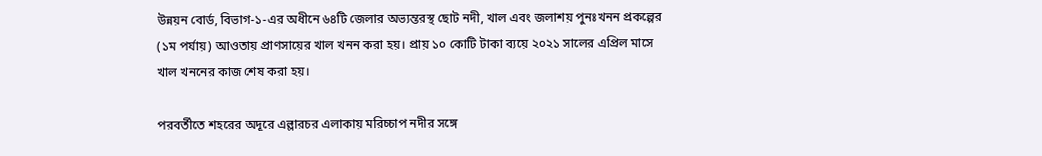উন্নয়ন বোর্ড, বিভাগ-১-এর অধীনে ৬৪টি জেলার অভ্যন্তরস্থ ছোট নদী, খাল এবং জলাশয় পুনঃখনন প্রকল্পের (১ম পর্যায়) আওতায় প্রাণসায়ের খাল খনন করা হয়। প্রায় ১০ কোটি টাকা ব্যয়ে ২০২১ সালের এপ্রিল মাসে খাল খননের কাজ শেষ করা হয়।

পরবর্তীতে শহরের অদূরে এল্লারচর এলাকায় মরিচ্চাপ নদীর সঙ্গে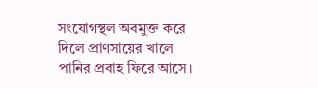সংযোগস্থল অবমুক্ত করে দিলে প্রাণসায়ের খালে পানির প্রবাহ ফিরে আসে।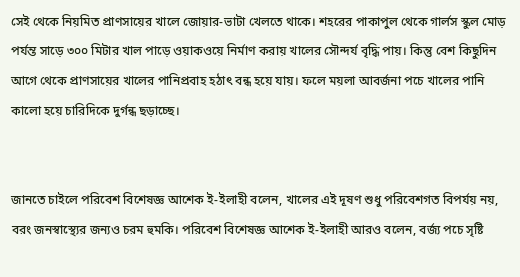সেই থেকে নিয়মিত প্রাণসায়ের খালে জোয়ার-ভাটা খেলতে থাকে। শহরের পাকাপুল থেকে গার্লস স্কুল মোড় পর্যন্ত সাড়ে ৩০০ মিটার খাল পাড়ে ওয়াকওয়ে নির্মাণ করায় খালের সৌন্দর্য বৃদ্ধি পায়। কিন্তু বেশ কিছুদিন আগে থেকে প্রাণসায়ের খালের পানিপ্রবাহ হঠাৎ বন্ধ হয়ে যায়। ফলে ময়লা আবর্জনা পচে খালের পানি কালো হয়ে চারিদিকে দুর্গন্ধ ছড়াচ্ছে।


জানতে চাইলে পরিবেশ বিশেষজ্ঞ আশেক ই-ইলাহী বলেন, খালের এই দূষণ শুধু পরিবেশগত বিপর্যয় নয়, বরং জনস্বাস্থ্যের জন্যও চরম হুমকি। পরিবেশ বিশেষজ্ঞ আশেক ই-ইলাহী আরও বলেন, বর্জ্য পচে সৃষ্টি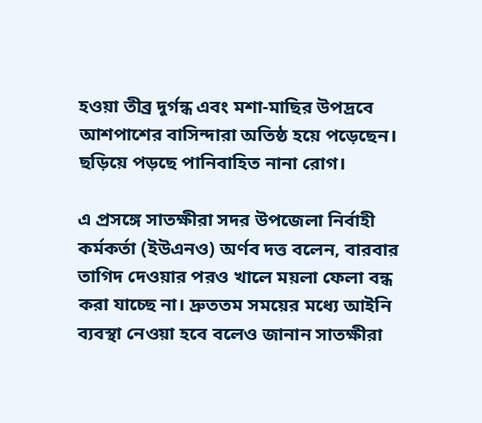হওয়া তীব্র দুর্গন্ধ এবং মশা-মাছির উপদ্রবে আশপাশের বাসিন্দারা অতিষ্ঠ হয়ে পড়েছেন। ছড়িয়ে পড়ছে পানিবাহিত নানা রোগ।

এ প্রসঙ্গে সাতক্ষীরা সদর উপজেলা নির্বাহী কর্মকর্তা (ইউএনও) অর্ণব দত্ত বলেন, বারবার তাগিদ দেওয়ার পরও খালে ময়লা ফেলা বন্ধ করা যাচ্ছে না। দ্রুততম সময়ের মধ্যে আইনি ব্যবস্থা নেওয়া হবে বলেও জানান সাতক্ষীরা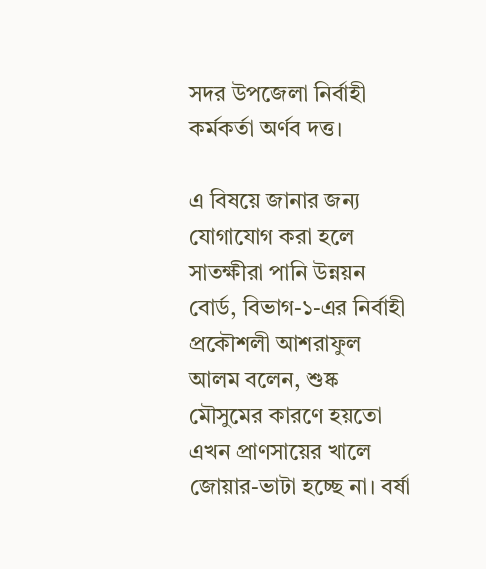সদর উপজেলা নির্বাহী কর্মকর্তা অর্ণব দত্ত।

এ বিষয়ে জানার জন্য যোগাযোগ করা হলে সাতক্ষীরা পানি উন্নয়ন বোর্ড, বিভাগ-১-এর নির্বাহী প্রকৌশলী আশরাফুল আলম বলেন, শুষ্ক মৌসুমের কারণে হয়তো এখন প্রাণসায়ের খালে জোয়ার-ভাটা হচ্ছে না। বর্ষা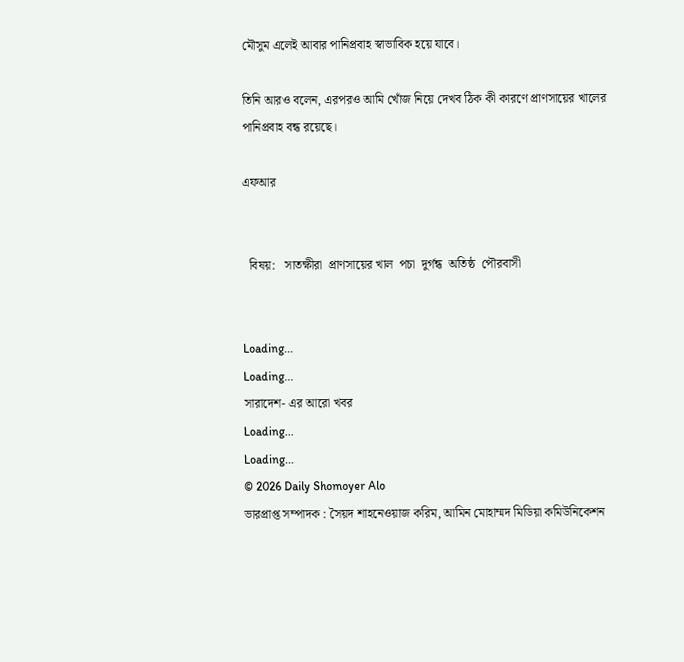মৌসুম এলেই আবার পানিপ্রবাহ স্বাভাবিক হয়ে যাবে।

তিনি আরও বলেন, এরপরও আমি খোঁজ নিয়ে দেখব ঠিক কী কারণে প্রাণসায়ের খালের পানিপ্রবাহ বন্ধ রয়েছে।

এফআর


  বিষয়:   সাতক্ষীরা  প্রাণসায়ের খাল  পচা  দুর্গন্ধ  অতিষ্ঠ  পৌরবাসী


Loading...
Loading...
সারাদেশ- এর আরো খবর
Loading...
Loading...
© 2026 Daily Shomoyer Alo
ভারপ্রাপ্ত সম্পাদক : সৈয়দ শাহনেওয়াজ করিম, আমিন মোহাম্মদ মিডিয়া কমিউনিকেশন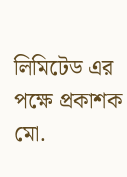লিমিটেড এর পক্ষে প্রকাশক মো.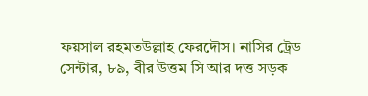ফয়সাল রহমতউল্লাহ ফেরদৌস। নাসির ট্রেড সেন্টার, ৮৯, বীর উত্তম সি আর দত্ত সড়ক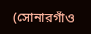(সোনারগাঁও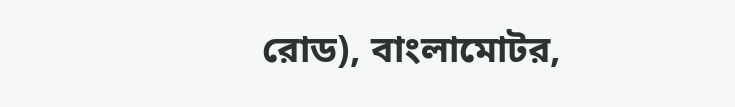রোড), বাংলামোটর,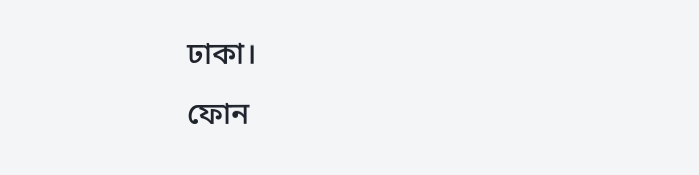ঢাকা।
ফোন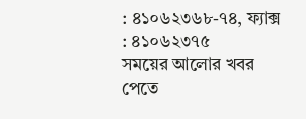: ৪১০৬২৩৬৮-৭৪, ফ্যাক্স : ৪১০৬২৩৭৫
সময়ের আলোর খবর পেতে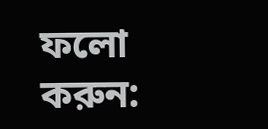ফলো করুন: